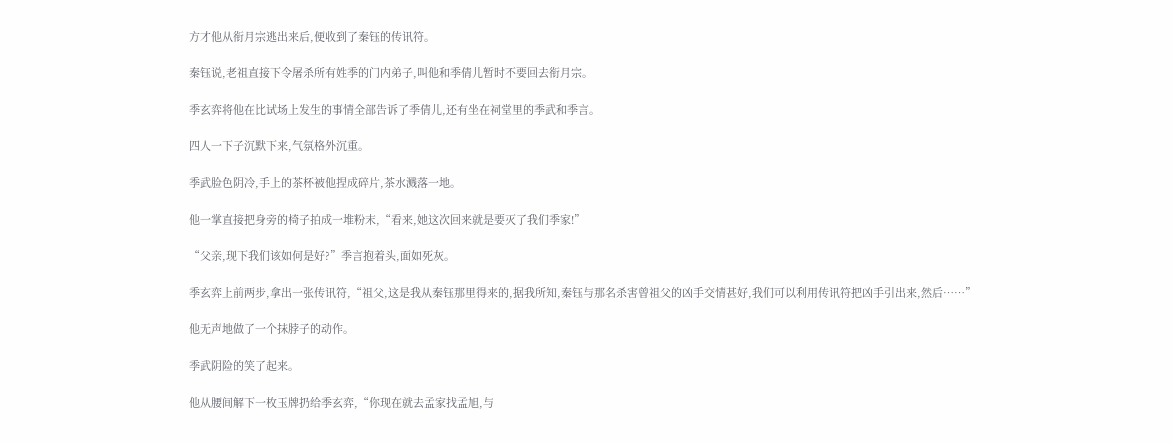方才他从衔月宗逃出来后,便收到了秦钰的传讯符。

秦钰说,老祖直接下令屠杀所有姓季的门内弟子,叫他和季倩儿暂时不要回去衔月宗。

季玄弈将他在比试场上发生的事情全部告诉了季倩儿,还有坐在祠堂里的季武和季言。

四人一下子沉默下来,气氛格外沉重。

季武脸色阴冷,手上的茶杯被他捏成碎片,茶水溅落一地。

他一掌直接把身旁的椅子拍成一堆粉末,“看来,她这次回来就是要灭了我们季家!”

“父亲,现下我们该如何是好?”季言抱着头,面如死灰。

季玄弈上前两步,拿出一张传讯符,“祖父,这是我从秦钰那里得来的,据我所知,秦钰与那名杀害曾祖父的凶手交情甚好,我们可以利用传讯符把凶手引出来,然后……”

他无声地做了一个抹脖子的动作。

季武阴险的笑了起来。

他从腰间解下一枚玉牌扔给季玄弈,“你现在就去孟家找孟旭,与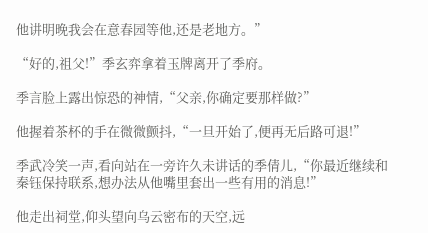他讲明晚我会在意春园等他,还是老地方。”

“好的,祖父!”季玄弈拿着玉牌离开了季府。

季言脸上露出惊恐的神情,“父亲,你确定要那样做?”

他握着茶杯的手在微微颤抖,“一旦开始了,便再无后路可退!”

季武冷笑一声,看向站在一旁许久未讲话的季倩儿,“你最近继续和秦钰保持联系,想办法从他嘴里套出一些有用的消息!”

他走出祠堂,仰头望向乌云密布的天空,远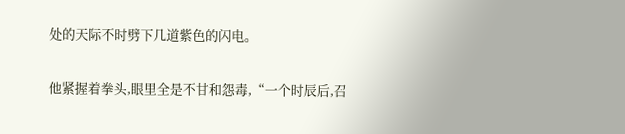处的天际不时劈下几道紫色的闪电。

他紧握着拳头,眼里全是不甘和怨毒,“一个时辰后,召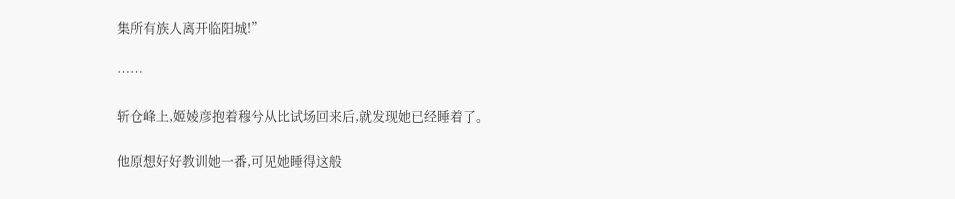集所有族人离开临阳城!”

……

斩仓峰上,姬婈彦抱着穆兮从比试场回来后,就发现她已经睡着了。

他原想好好教训她一番,可见她睡得这般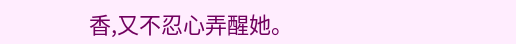香,又不忍心弄醒她。